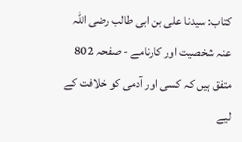کتاب: سیدنا علی بن ابی طالب رضی اللہ عنہ شخصیت اور کارنامے - صفحہ 802
متفق ہیں کہ کسی اور آدمی کو خلافت کے لیے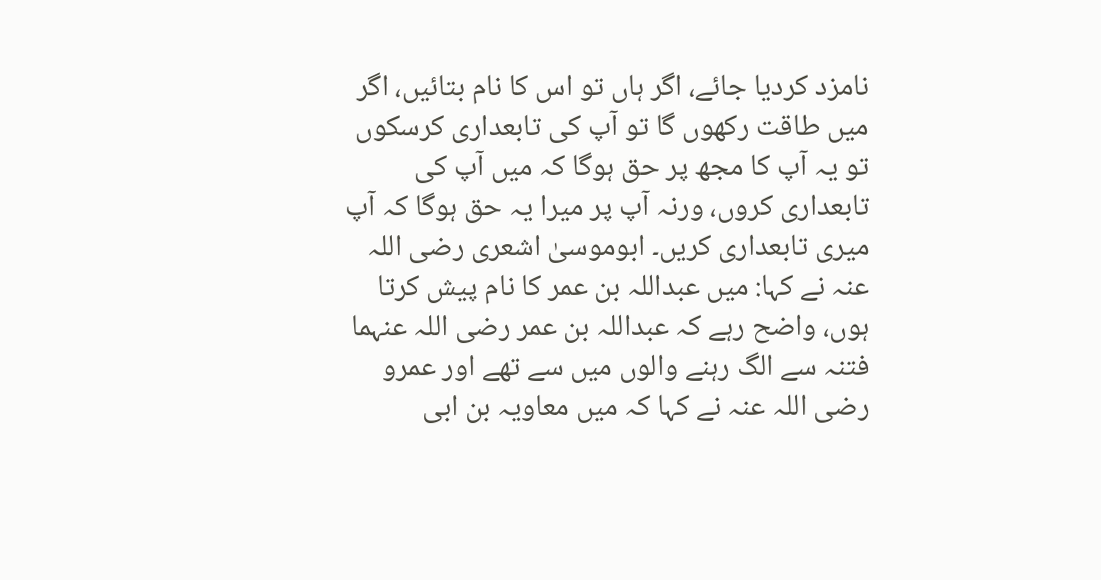نامزد کردیا جائے، اگر ہاں تو اس کا نام بتائیں، اگر میں طاقت رکھوں گا تو آپ کی تابعداری کرسکوں تو یہ آپ کا مجھ پر حق ہوگا کہ میں آپ کی تابعداری کروں، ورنہ آپ پر میرا یہ حق ہوگا کہ آپ میری تابعداری کریں۔ ابوموسیٰ اشعری رضی اللہ عنہ نے کہا: میں عبداللہ بن عمر کا نام پیش کرتا ہوں، واضح رہے کہ عبداللہ بن عمر رضی اللہ عنہما فتنہ سے الگ رہنے والوں میں سے تھے اور عمرو رضی اللہ عنہ نے کہا کہ میں معاویہ بن ابی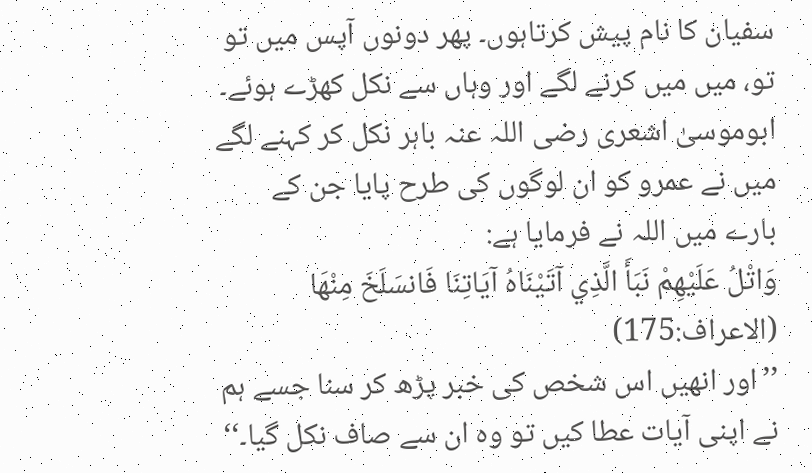سفیان کا نام پیش کرتاہوں۔ پھر دونوں آپس میں تو تو، میں میں کرنے لگے اور وہاں سے نکل کھڑے ہوئے۔ ابوموسیٰ اشعری رضی اللہ عنہ باہر نکل کر کہنے لگے میں نے عمرو کو ان لوگوں کی طرح پایا جن کے بارے میں اللہ نے فرمایا ہے:
وَاتْلُ عَلَيْهِمْ نَبَأَ الَّذِي آتَيْنَاهُ آيَاتِنَا فَانسَلَخَ مِنْهَا (الاعراف:175)
’’اور انھیں اس شخص کی خبر پڑھ کر سنا جسے ہم نے اپنی آیات عطا کیں تو وہ ان سے صاف نکل گیا۔‘‘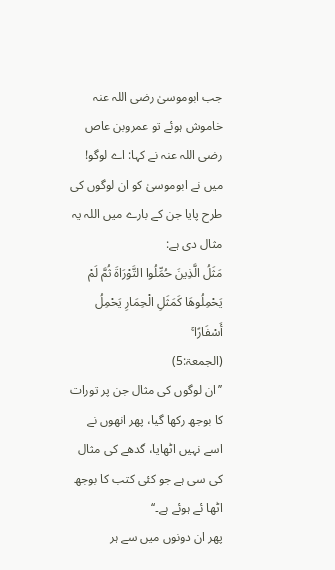جب ابوموسیٰ رضی اللہ عنہ خاموش ہوئے تو عمروبن عاص رضی اللہ عنہ نے کہا: اے لوگو! میں نے ابوموسیٰ کو ان لوگوں کی طرح پایا جن کے بارے میں اللہ یہ مثال دی ہے:
مَثَلُ الَّذِينَ حُمِّلُوا التَّوْرَاةَ ثُمَّ لَمْ يَحْمِلُوهَا كَمَثَلِ الْحِمَارِ يَحْمِلُ أَسْفَارًا ۚ
(الجمعۃ:5)
’’ان لوگوں کی مثال جن پر تورات کا بوجھ رکھا گیا، پھر انھوں نے اسے نہیں اٹھایا، گدھے کی مثال کی سی ہے جو کئی کتب کا بوجھ اٹھا ئے ہوئے ہے۔‘‘
پھر ان دونوں میں سے ہر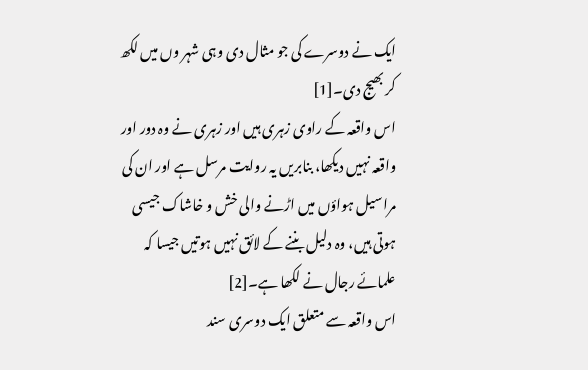ایک نے دوسرے کی جو مثال دی وہی شہر وں میں لکھ کر بھیج دی۔[1]
اس واقعہ کے راوی زہری ہیں اور زہری نے وہ دور اور واقعہ نہیں دیکھا، بنابریں یہ روایت مرسل ہے اور ان کی مراسیل ہواؤں میں اڑنے والی خش و خاشاک جیسی ہوتی ہیں، وہ دلیل بننے کے لائق نہیں ہوتیں جیسا کہ علمائے رجال نے لکھا ہے۔[2]
اس واقعہ سے متعلق ایک دوسری سند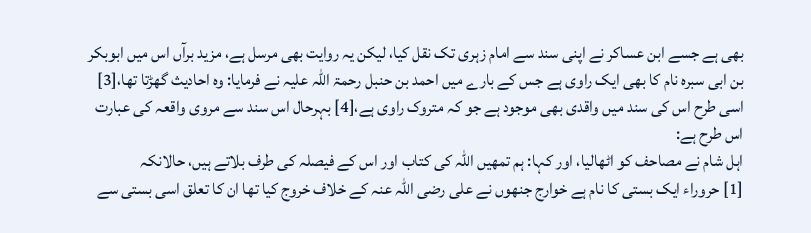بھی ہے جسے ابن عساکر نے اپنی سند سے امام زہری تک نقل کیا، لیکن یہ روایت بھی مرسل ہے، مزید برآں اس میں ابوبکر بن ابی سبرہ نام کا بھی ایک راوی ہے جس کے بارے میں احمد بن حنبل رحمۃ اللہ علیہ نے فرمایا: وہ احادیث گھڑتا تھا،[3] اسی طرح اس کی سند میں واقدی بھی موجود ہے جو کہ متروک راوی ہے،[4] بہرحال اس سند سے مروی واقعہ کی عبارت اس طرح ہے:
اہل شام نے مصاحف کو اٹھالیا، اور کہا: ہم تمھیں اللہ کی کتاب اور اس کے فیصلہ کی طرف بلاتے ہیں، حالانکہ
[1] حروراء ایک بستی کا نام ہے خوارج جنھوں نے علی رضی اللہ عنہ کے خلاف خروج کیا تھا ان کا تعلق اسی بستی سے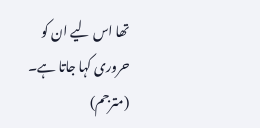تھا اس لیے ان کو حروری کہا جاتا ہے۔ (مترجم)